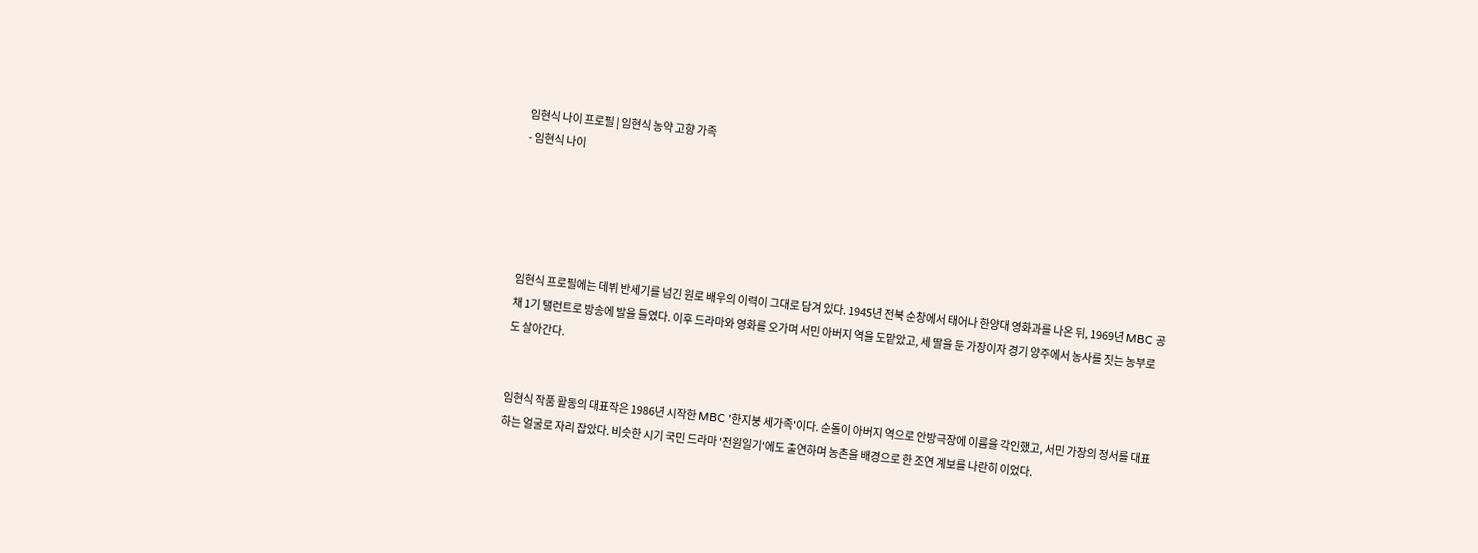임현식 나이 프로필 | 임현식 농약 고향 가족
- 임현식 나이





임현식 프로필에는 데뷔 반세기를 넘긴 원로 배우의 이력이 그대로 담겨 있다. 1945년 전북 순창에서 태어나 한양대 영화과를 나온 뒤, 1969년 MBC 공채 1기 탤런트로 방송에 발을 들였다. 이후 드라마와 영화를 오가며 서민 아버지 역을 도맡았고, 세 딸을 둔 가장이자 경기 양주에서 농사를 짓는 농부로도 살아간다.


임현식 작품 활동의 대표작은 1986년 시작한 MBC '한지붕 세가족'이다. 순돌이 아버지 역으로 안방극장에 이름을 각인했고, 서민 가장의 정서를 대표하는 얼굴로 자리 잡았다. 비슷한 시기 국민 드라마 '전원일기'에도 출연하며 농촌을 배경으로 한 조연 계보를 나란히 이었다.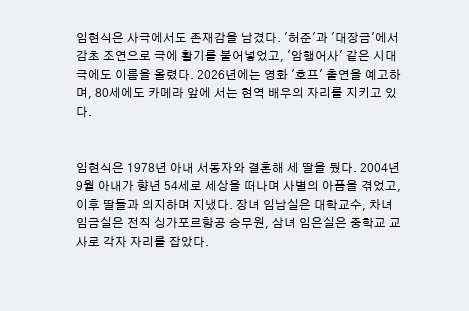임현식은 사극에서도 존재감을 남겼다. '허준'과 '대장금'에서 감초 조연으로 극에 활기를 불어넣었고, '암행어사' 같은 시대극에도 이름을 올렸다. 2026년에는 영화 '호프' 출연을 예고하며, 80세에도 카메라 앞에 서는 현역 배우의 자리를 지키고 있다.


임현식은 1978년 아내 서동자와 결혼해 세 딸을 뒀다. 2004년 9월 아내가 향년 54세로 세상을 떠나며 사별의 아픔을 겪었고, 이후 딸들과 의지하며 지냈다. 장녀 임남실은 대학교수, 차녀 임금실은 전직 싱가포르항공 승무원, 삼녀 임은실은 중학교 교사로 각자 자리를 잡았다.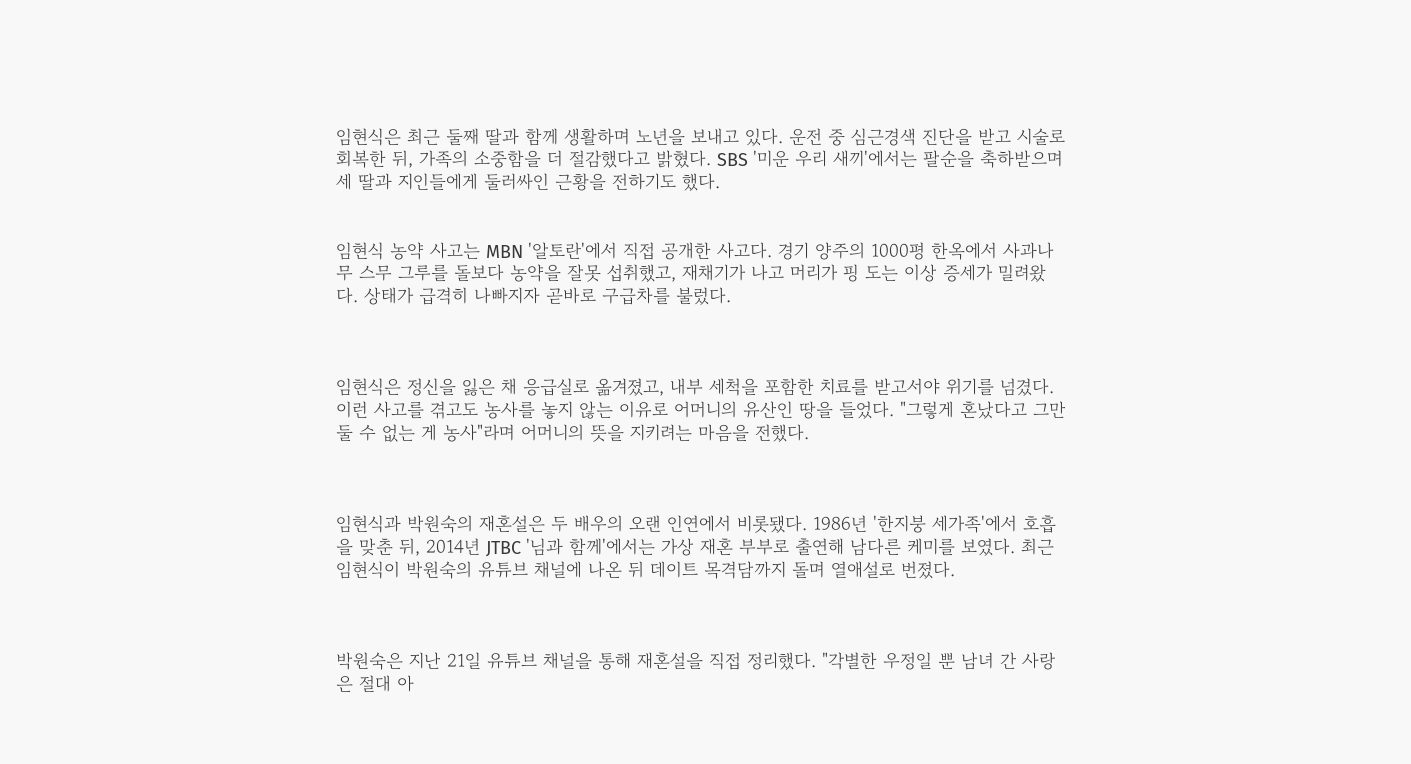임현식은 최근 둘째 딸과 함께 생활하며 노년을 보내고 있다. 운전 중 심근경색 진단을 받고 시술로 회복한 뒤, 가족의 소중함을 더 절감했다고 밝혔다. SBS '미운 우리 새끼'에서는 팔순을 축하받으며 세 딸과 지인들에게 둘러싸인 근황을 전하기도 했다.


임현식 농약 사고는 MBN '알토란'에서 직접 공개한 사고다. 경기 양주의 1000평 한옥에서 사과나무 스무 그루를 돌보다 농약을 잘못 섭취했고, 재채기가 나고 머리가 핑 도는 이상 증세가 밀려왔다. 상태가 급격히 나빠지자 곧바로 구급차를 불렀다.



임현식은 정신을 잃은 채 응급실로 옮겨졌고, 내부 세척을 포함한 치료를 받고서야 위기를 넘겼다. 이런 사고를 겪고도 농사를 놓지 않는 이유로 어머니의 유산인 땅을 들었다. "그렇게 혼났다고 그만둘 수 없는 게 농사"라며 어머니의 뜻을 지키려는 마음을 전했다.



임현식과 박원숙의 재혼설은 두 배우의 오랜 인연에서 비롯됐다. 1986년 '한지붕 세가족'에서 호흡을 맞춘 뒤, 2014년 JTBC '님과 함께'에서는 가상 재혼 부부로 출연해 남다른 케미를 보였다. 최근 임현식이 박원숙의 유튜브 채널에 나온 뒤 데이트 목격담까지 돌며 열애설로 번졌다.



박원숙은 지난 21일 유튜브 채널을 통해 재혼설을 직접 정리했다. "각별한 우정일 뿐 남녀 간 사랑은 절대 아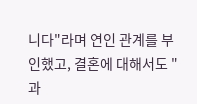니다"라며 연인 관계를 부인했고, 결혼에 대해서도 "과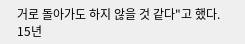거로 돌아가도 하지 않을 것 같다"고 했다. 15년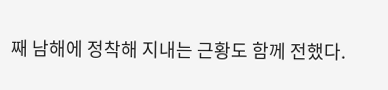째 남해에 정착해 지내는 근황도 함께 전했다.